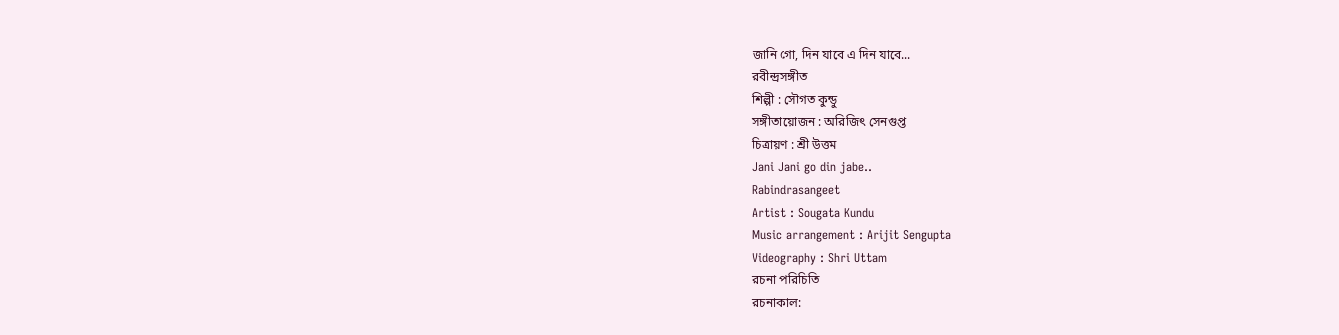জানি গো, দিন যাবে এ দিন যাবে...
রবীন্দ্রসঙ্গীত
শিল্পী : সৌগত কুন্ডু
সঙ্গীতায়োজন : অরিজিৎ সেনগুপ্ত
চিত্রায়ণ : শ্রী উত্তম
Jani Jani go din jabe..
Rabindrasangeet
Artist : Sougata Kundu
Music arrangement : Arijit Sengupta
Videography : Shri Uttam
রচনা পরিচিতি
রচনাকাল: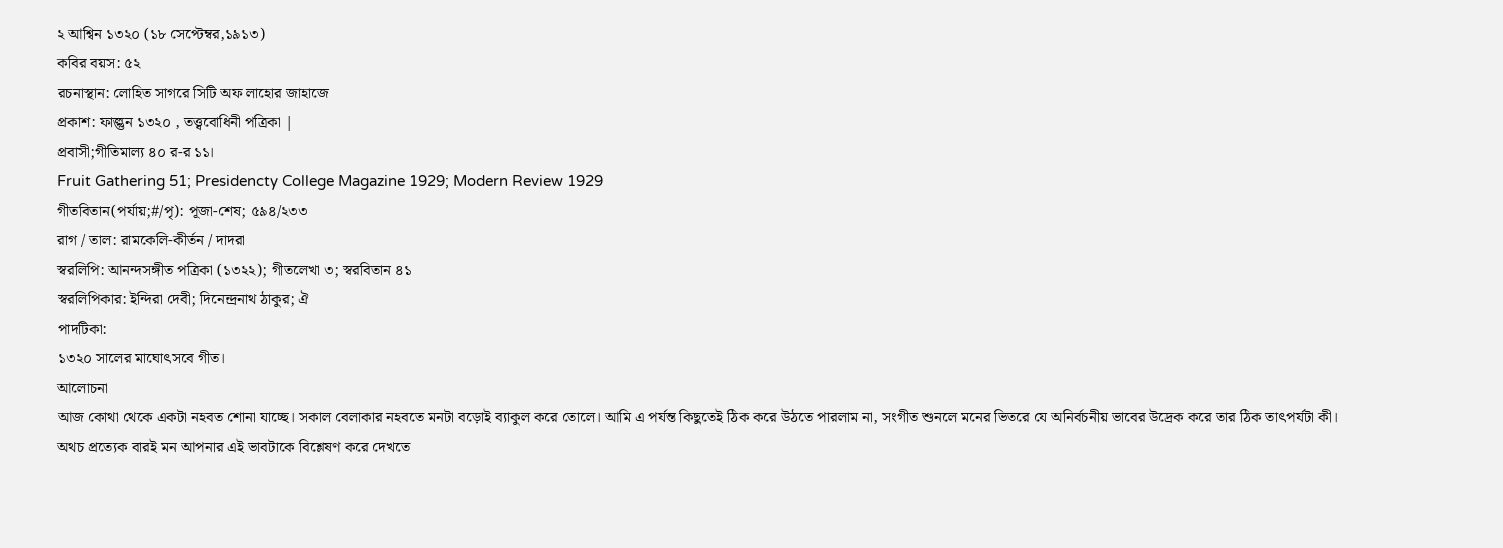২ আশ্বিন ১৩২০ (১৮ সেপ্টেম্বর,১৯১৩)
কবির বয়স: ৫২
রচনাস্থান: লোহিত সাগরে সিটি অফ লাহোর জাহাজে
প্রকাশ: ফাল্গুন ১৩২০ , তত্ত্ববোধিনী পত্রিকা |
প্রবাসী;গীতিমাল্য ৪০ র-র ১১।
Fruit Gathering 51; Presidencty College Magazine 1929; Modern Review 1929
গীতবিতান(পর্যায়;#/পৃ): পূজা-শেষ; ৫৯৪/২৩৩
রাগ / তাল: রামকেলি-কীর্তন / দাদরা
স্বরলিপি: আনন্দসঙ্গীত পত্রিকা (১৩২২); গীতলেখা ৩; স্বরবিতান ৪১
স্বরলিপিকার: ইন্দিরা দেবী; দিনেন্দ্রনাথ ঠাকুর; ঐ
পাদটিকা:
১৩২০ সালের মাঘোৎসবে গীত।
আলোচনা
আজ কোথা থেকে একটা নহবত শোনা যাচ্ছে। সকাল বেলাকার নহবতে মনটা বড়োই ব্যাকুল করে তোলে। আমি এ পর্যন্ত কিছুতেই ঠিক করে উঠতে পারলাম না, সংগীত শুনলে মনের ভিতরে যে অনির্বচনীয় ভাবের উদ্রেক করে তার ঠিক তাৎপর্যটা কী। অথচ প্রত্যেক বারই মন আপনার এই ভাবটাকে বিশ্লেষণ করে দেখতে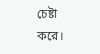চেষ্টা করে।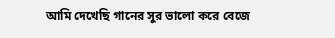আমি দেখেছি গানের সুর ভালো করে বেজে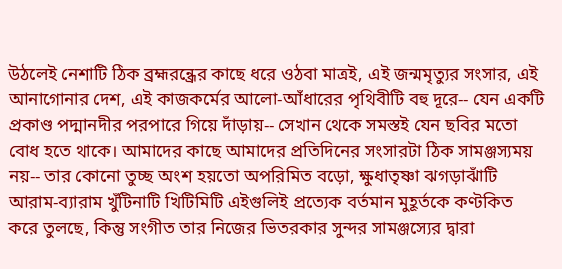উঠলেই নেশাটি ঠিক ব্রহ্মরন্ধ্রের কাছে ধরে ওঠবা মাত্রই, এই জন্মমৃত্যুর সংসার, এই আনাগোনার দেশ, এই কাজকর্মের আলো-আঁধারের পৃথিবীটি বহু দূরে-- যেন একটি প্রকাণ্ড পদ্মানদীর পরপারে গিয়ে দাঁড়ায়-- সেখান থেকে সমস্তই যেন ছবির মতো বোধ হতে থাকে। আমাদের কাছে আমাদের প্রতিদিনের সংসারটা ঠিক সামঞ্জস্যময় নয়-- তার কোনো তুচ্ছ অংশ হয়তো অপরিমিত বড়ো, ক্ষুধাতৃষ্ণা ঝগড়াঝাঁটি আরাম-ব্যারাম খুঁটিনাটি খিটিমিটি এইগুলিই প্রত্যেক বর্তমান মুহূর্তকে কণ্টকিত করে তুলছে, কিন্তু সংগীত তার নিজের ভিতরকার সুন্দর সামঞ্জস্যের দ্বারা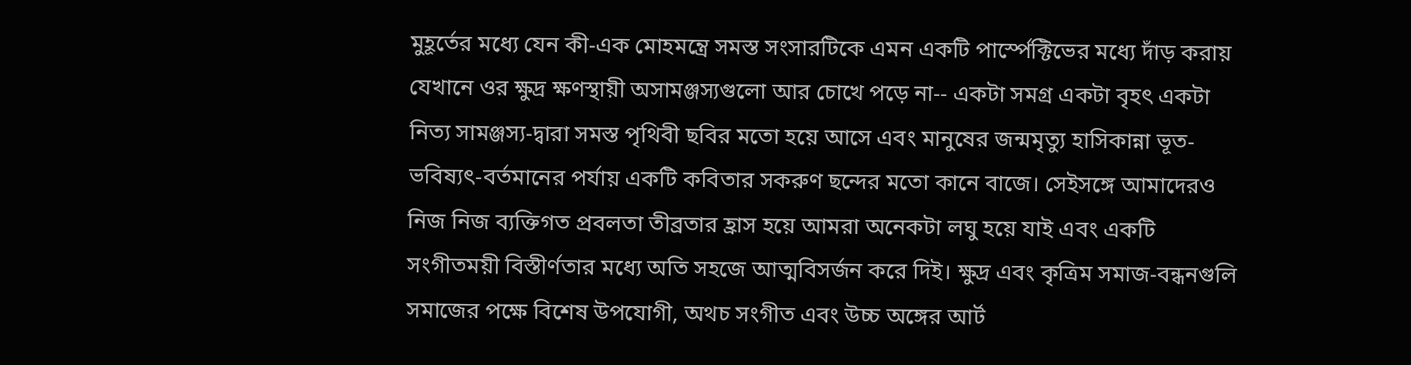মুহূর্তের মধ্যে যেন কী-এক মোহমন্ত্রে সমস্ত সংসারটিকে এমন একটি পার্স্পেক্টিভের মধ্যে দাঁড় করায় যেখানে ওর ক্ষুদ্র ক্ষণস্থায়ী অসামঞ্জস্যগুলো আর চোখে পড়ে না-- একটা সমগ্র একটা বৃহৎ একটা নিত্য সামঞ্জস্য-দ্বারা সমস্ত পৃথিবী ছবির মতো হয়ে আসে এবং মানুষের জন্মমৃত্যু হাসিকান্না ভূত-ভবিষ্যৎ-বর্তমানের পর্যায় একটি কবিতার সকরুণ ছন্দের মতো কানে বাজে। সেইসঙ্গে আমাদেরও নিজ নিজ ব্যক্তিগত প্রবলতা তীব্রতার হ্রাস হয়ে আমরা অনেকটা লঘু হয়ে যাই এবং একটি সংগীতময়ী বিস্তীর্ণতার মধ্যে অতি সহজে আত্মবিসর্জন করে দিই। ক্ষুদ্র এবং কৃত্রিম সমাজ-বন্ধনগুলি সমাজের পক্ষে বিশেষ উপযোগী, অথচ সংগীত এবং উচ্চ অঙ্গের আর্ট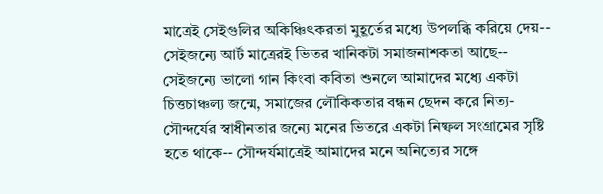মাত্রেই সেইগুলির অকিঞ্চিৎকরতা মুহূর্তের মধ্যে উপলব্ধি করিয়ে দেয়-- সেইজন্যে আর্ট মাত্রেরই ভিতর খানিকটা সমাজনাশকতা আছে-- সেইজন্যে ভালো গান কিংবা কবিতা শুনলে আমাদের মধ্যে একটা চিত্তচাঞ্চল্য জন্মে, সমাজের লৌকিকতার বন্ধন ছেদন করে নিত্য-সৌন্দর্যের স্বাধীনতার জন্যে মনের ভিতরে একটা নিষ্ফল সংগ্রামের সৃষ্টি হতে থাকে-- সৌন্দর্যমাত্রেই আমাদের মনে অনিত্যের সঙ্গে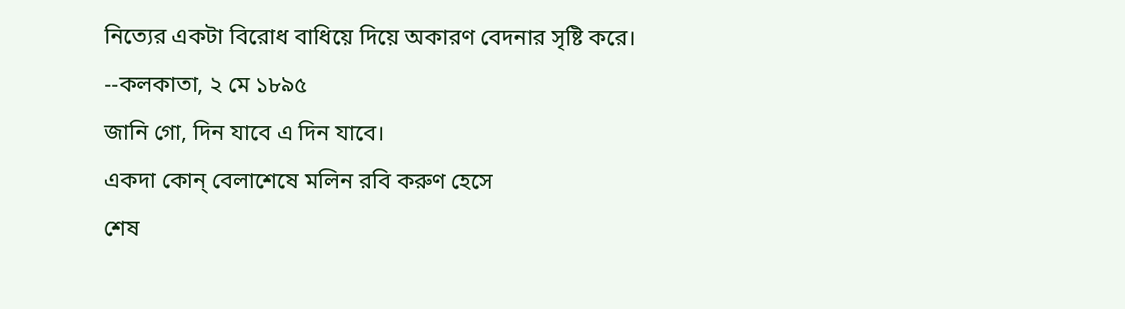নিত্যের একটা বিরোধ বাধিয়ে দিয়ে অকারণ বেদনার সৃষ্টি করে।
--কলকাতা, ২ মে ১৮৯৫
জানি গো, দিন যাবে এ দিন যাবে।
একদা কোন্ বেলাশেষে মলিন রবি করুণ হেসে
শেষ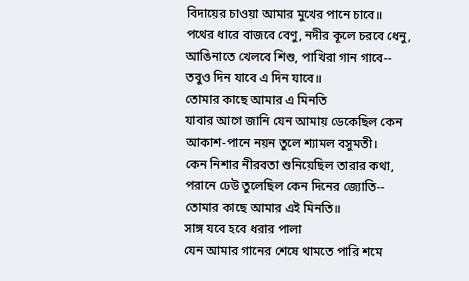বিদায়ের চাওয়া আমার মুখের পানে চাবে॥
পথের ধারে বাজবে বেণু, নদীর কূলে চরবে ধেনু,
আঙিনাতে খেলবে শিশু, পাখিরা গান গাবে--
তবুও দিন যাবে এ দিন যাবে॥
তোমার কাছে আমার এ মিনতি
যাবার আগে জানি যেন আমায় ডেকেছিল কেন
আকাশ-পানে নয়ন তুলে শ্যামল বসুমতী।
কেন নিশার নীরবতা শুনিয়েছিল তারার কথা,
পরানে ঢেউ তুলেছিল কেন দিনের জ্যোতি--
তোমার কাছে আমার এই মিনতি॥
সাঙ্গ যবে হবে ধরার পালা
যেন আমার গানের শেষে থামতে পারি শমে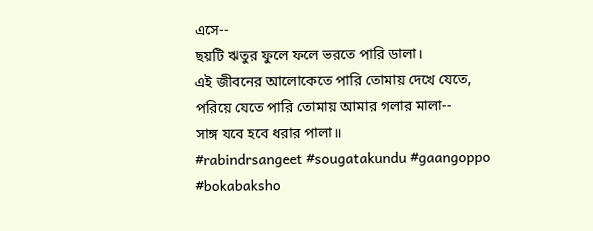এসে--
ছয়টি ঋতুর ফুলে ফলে ভরতে পারি ডালা।
এই জীবনের আলোকেতে পারি তোমায় দেখে যেতে,
পরিয়ে যেতে পারি তোমায় আমার গলার মালা--
সাঙ্গ যবে হবে ধরার পালা॥
#rabindrsangeet #sougatakundu #gaangoppo #bokabaksho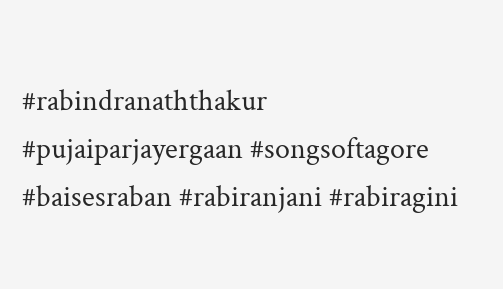#rabindranaththakur #pujaiparjayergaan #songsoftagore #baisesraban #rabiranjani #rabiragini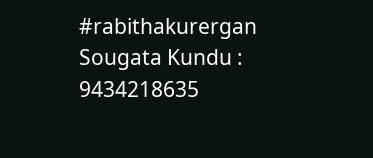#rabithakurergan
Sougata Kundu : 9434218635